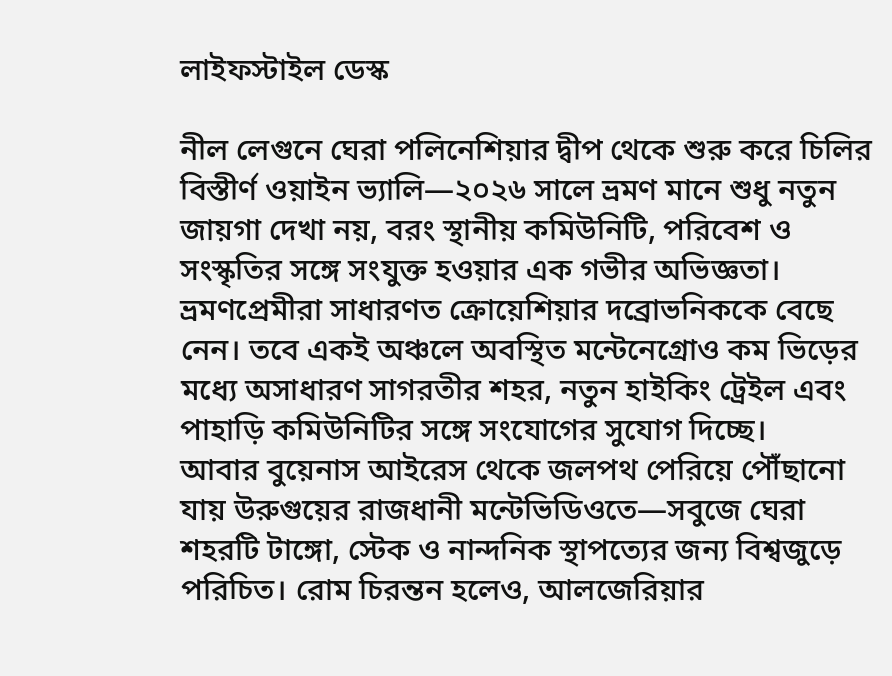লাইফস্টাইল ডেস্ক

নীল লেগুনে ঘেরা পলিনেশিয়ার দ্বীপ থেকে শুরু করে চিলির বিস্তীর্ণ ওয়াইন ভ্যালি—২০২৬ সালে ভ্রমণ মানে শুধু নতুন জায়গা দেখা নয়, বরং স্থানীয় কমিউনিটি, পরিবেশ ও সংস্কৃতির সঙ্গে সংযুক্ত হওয়ার এক গভীর অভিজ্ঞতা।
ভ্রমণপ্রেমীরা সাধারণত ক্রোয়েশিয়ার দব্রোভনিককে বেছে নেন। তবে একই অঞ্চলে অবস্থিত মন্টেনেগ্রোও কম ভিড়ের মধ্যে অসাধারণ সাগরতীর শহর, নতুন হাইকিং ট্রেইল এবং পাহাড়ি কমিউনিটির সঙ্গে সংযোগের সুযোগ দিচ্ছে।
আবার বুয়েনাস আইরেস থেকে জলপথ পেরিয়ে পৌঁছানো যায় উরুগুয়ের রাজধানী মন্টেভিডিওতে—সবুজে ঘেরা শহরটি টাঙ্গো, স্টেক ও নান্দনিক স্থাপত্যের জন্য বিশ্বজুড়ে পরিচিত। রোম চিরন্তন হলেও, আলজেরিয়ার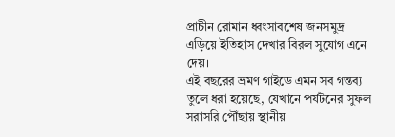প্রাচীন রোমান ধ্বংসাবশেষ জনসমুদ্র এড়িয়ে ইতিহাস দেখার বিরল সুযোগ এনে দেয়।
এই বছরের ভ্রমণ গাইডে এমন সব গন্তব্য তুলে ধরা হয়েছে, যেখানে পর্যটনের সুফল সরাসরি পৌঁছায় স্থানীয়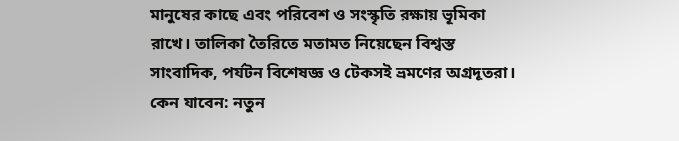মানুষের কাছে এবং পরিবেশ ও সংস্কৃতি রক্ষায় ভূমিকা রাখে। তালিকা তৈরিতে মতামত নিয়েছেন বিশ্বস্ত সাংবাদিক, পর্যটন বিশেষজ্ঞ ও টেকসই ভ্রমণের অগ্রদূতরা।
কেন যাবেন: নতুন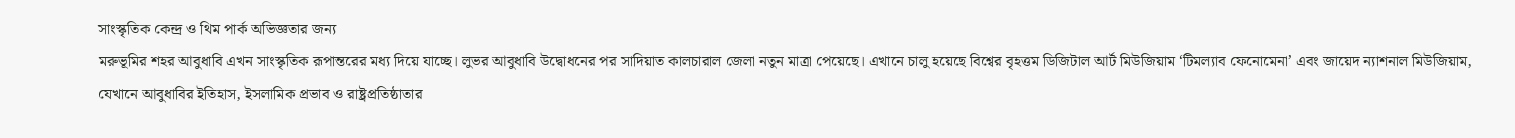সাংস্কৃতিক কেন্দ্র ও থিম পার্ক অভিজ্ঞতার জন্য
মরুভূমির শহর আবুধাবি এখন সাংস্কৃতিক রূপান্তরের মধ্য দিয়ে যাচ্ছে। লুভর আবুধাবি উদ্বোধনের পর সাদিয়াত কালচারাল জেলা নতুন মাত্রা পেয়েছে। এখানে চালু হয়েছে বিশ্বের বৃহত্তম ডিজিটাল আর্ট মিউজিয়াম ‘টিমল্যাব ফেনোমেনা’ এবং জায়েদ ন্যাশনাল মিউজিয়াম, যেখানে আবুধাবির ইতিহাস, ইসলামিক প্রভাব ও রাষ্ট্রপ্রতিষ্ঠাতার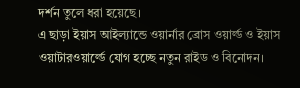দর্শন তুলে ধরা হয়েছে।
এ ছাড়া ইয়াস আইল্যান্ডে ওয়ার্নার ব্রোস ওয়ার্ল্ড ও ইয়াস ওয়াটারওয়ার্ল্ডে যোগ হচ্ছে নতুন রাইড ও বিনোদন।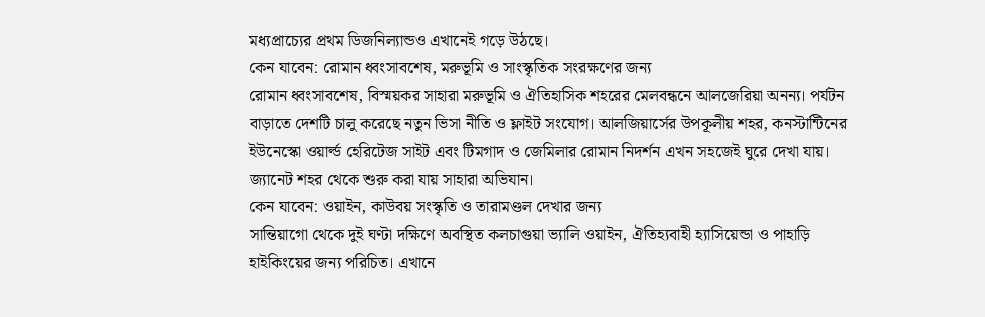মধ্যপ্রাচ্যের প্রথম ডিজনিল্যান্ডও এখানেই গড়ে উঠছে।
কেন যাবেন: রোমান ধ্বংসাবশেষ, মরুভূমি ও সাংস্কৃতিক সংরক্ষণের জন্য
রোমান ধ্বংসাবশেষ, বিস্ময়কর সাহারা মরুভূমি ও ঐতিহাসিক শহরের মেলবন্ধনে আলজেরিয়া অনন্য। পর্যটন বাড়াতে দেশটি চালু করেছে নতুন ভিসা নীতি ও ফ্লাইট সংযোগ। আলজিয়ার্সের উপকূলীয় শহর, কনস্টান্টিনের ইউনেস্কো ওয়ার্ল্ড হেরিটেজ সাইট এবং টিমগাদ ও জেমিলার রোমান নিদর্শন এখন সহজেই ঘুরে দেখা যায়। জ্যানেট শহর থেকে শুরু করা যায় সাহারা অভিযান।
কেন যাবেন: ওয়াইন, কাউবয় সংস্কৃতি ও তারামণ্ডল দেখার জন্য
সান্তিয়াগো থেকে দুই ঘণ্টা দক্ষিণে অবস্থিত কলচাগুয়া ভ্যালি ওয়াইন, ঐতিহ্যবাহী হ্যাসিয়েন্ডা ও পাহাড়ি হাইকিংয়ের জন্য পরিচিত। এখানে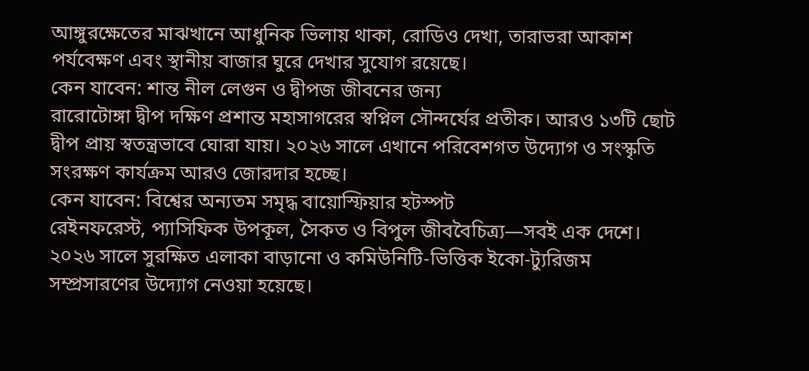আঙ্গুরক্ষেতের মাঝখানে আধুনিক ভিলায় থাকা, রোডিও দেখা, তারাভরা আকাশ পর্যবেক্ষণ এবং স্থানীয় বাজার ঘুরে দেখার সুযোগ রয়েছে।
কেন যাবেন: শান্ত নীল লেগুন ও দ্বীপজ জীবনের জন্য
রারোটোঙ্গা দ্বীপ দক্ষিণ প্রশান্ত মহাসাগরের স্বপ্নিল সৌন্দর্যের প্রতীক। আরও ১৩টি ছোট দ্বীপ প্রায় স্বতন্ত্রভাবে ঘোরা যায়। ২০২৬ সালে এখানে পরিবেশগত উদ্যোগ ও সংস্কৃতি সংরক্ষণ কার্যক্রম আরও জোরদার হচ্ছে।
কেন যাবেন: বিশ্বের অন্যতম সমৃদ্ধ বায়োস্ফিয়ার হটস্পট
রেইনফরেস্ট, প্যাসিফিক উপকূল, সৈকত ও বিপুল জীববৈচিত্র্য—সবই এক দেশে। ২০২৬ সালে সুরক্ষিত এলাকা বাড়ানো ও কমিউনিটি-ভিত্তিক ইকো-ট্যুরিজম সম্প্রসারণের উদ্যোগ নেওয়া হয়েছে।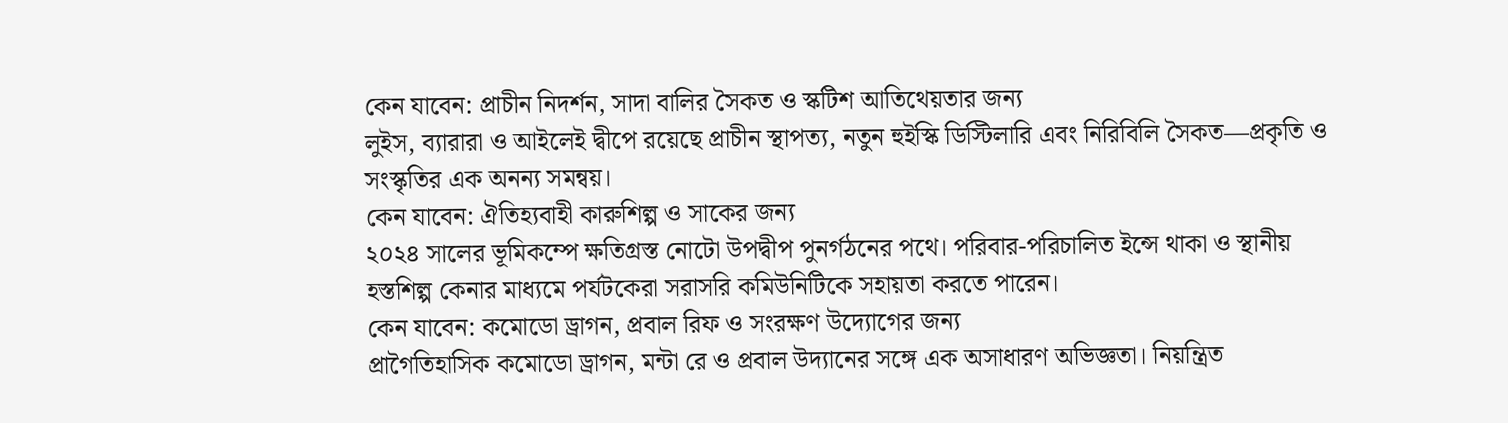কেন যাবেন: প্রাচীন নিদর্শন, সাদা বালির সৈকত ও স্কটিশ আতিথেয়তার জন্য
লুইস, ব্যারারা ও আইলেই দ্বীপে রয়েছে প্রাচীন স্থাপত্য, নতুন হুইস্কি ডিস্টিলারি এবং নিরিবিলি সৈকত—প্রকৃতি ও সংস্কৃতির এক অনন্য সমন্বয়।
কেন যাবেন: ঐতিহ্যবাহী কারুশিল্প ও সাকের জন্য
২০২৪ সালের ভূমিকম্পে ক্ষতিগ্রস্ত নোটো উপদ্বীপ পুনর্গঠনের পথে। পরিবার-পরিচালিত ইন্সে থাকা ও স্থানীয় হস্তশিল্প কেনার মাধ্যমে পর্যটকেরা সরাসরি কমিউনিটিকে সহায়তা করতে পারেন।
কেন যাবেন: কমোডো ড্রাগন, প্রবাল রিফ ও সংরক্ষণ উদ্যোগের জন্য
প্রাগৈতিহাসিক কমোডো ড্রাগন, মন্টা রে ও প্রবাল উদ্যানের সঙ্গে এক অসাধারণ অভিজ্ঞতা। নিয়ন্ত্রিত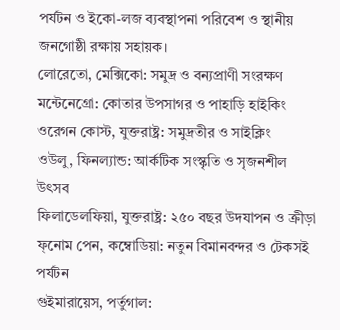পর্যটন ও ইকো-লজ ব্যবস্থাপনা পরিবেশ ও স্থানীয় জনগোষ্ঠী রক্ষায় সহায়ক।
লোরেতো, মেক্সিকো: সমুদ্র ও বন্যপ্রাণী সংরক্ষণ
মন্টেনেগ্রো: কোতার উপসাগর ও পাহাড়ি হাইকিং
ওরেগন কোস্ট, যুক্তরাষ্ট্র: সমুদ্রতীর ও সাইক্লিং
ওউলু, ফিনল্যান্ড: আর্কটিক সংস্কৃতি ও সৃজনশীল উৎসব
ফিলাডেলফিয়া, যুক্তরাষ্ট্র: ২৫০ বছর উদযাপন ও ক্রীড়া
ফ্নোম পেন, কম্বোডিয়া: নতুন বিমানবন্দর ও টেকসই পর্যটন
গুইমারায়েস, পর্তুগাল: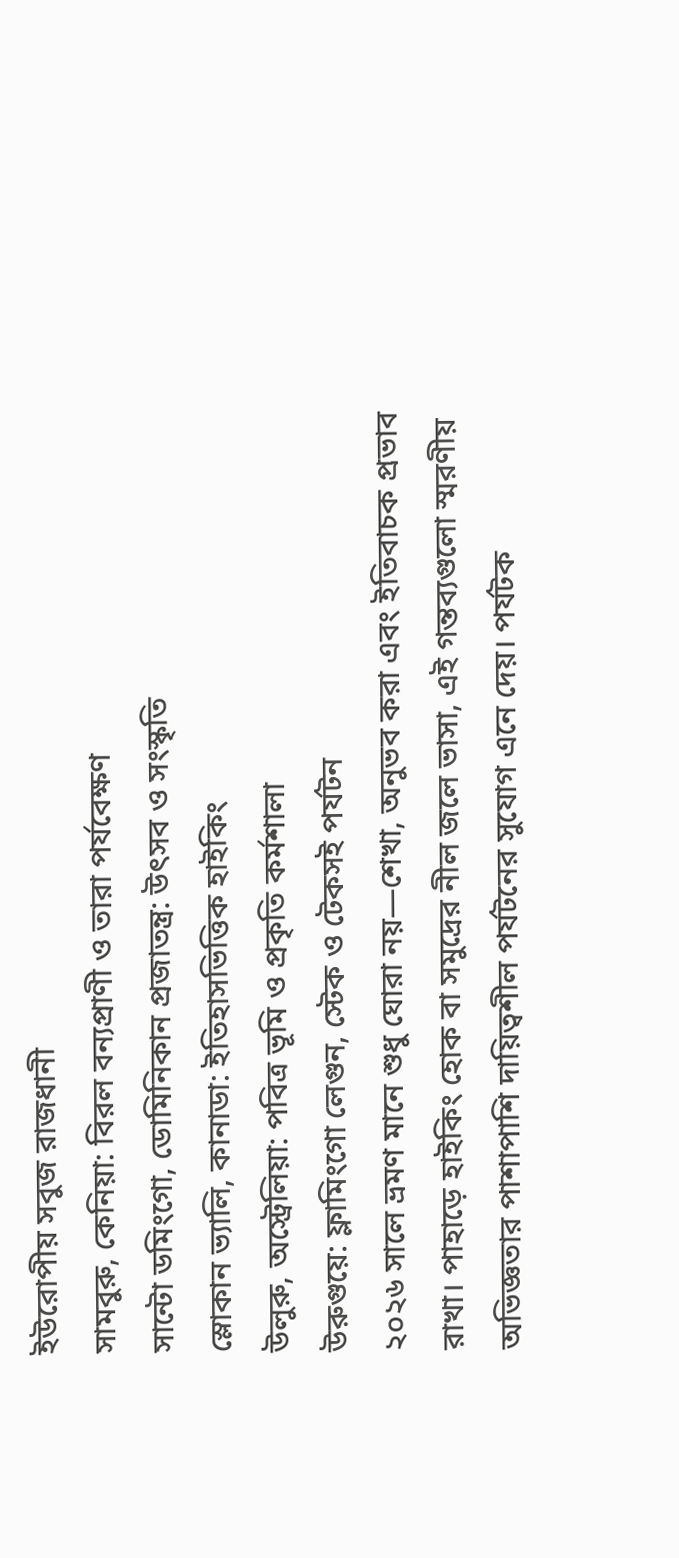ইউরোপীয় সবুজ রাজধানী
সামবুরু, কেনিয়া: বিরল বন্যপ্রাণী ও তারা পর্যবেক্ষণ
সান্টো ডমিংগো, ডোমিনিকান প্রজাতন্ত্র: উৎসব ও সংস্কৃতি
স্লোকান ভ্যালি, কানাডা: ইতিহাসভিত্তিক হাইকিং
উলুরু, অস্ট্রেলিয়া: পবিত্র ভূমি ও প্রকৃতি কর্মশালা
উরুগুয়ে: ফ্লামিংগো লেগুন, স্টেক ও টেকসই পর্যটন
২০২৬ সালে ভ্রমণ মানে শুধু ঘোরা নয়—শেখা, অনুভব করা এবং ইতিবাচক প্রভাব রাখা। পাহাড়ে হাইকিং হোক বা সমুদ্রের নীল জলে ভাসা, এই গন্তব্যগুলো স্মরণীয় অভিজ্ঞতার পাশাপাশি দায়িত্বশীল পর্যটনের সুযোগ এনে দেয়। পর্যটক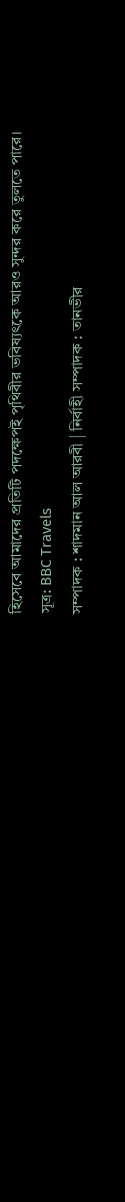হিসেবে আমাদের প্রতিটি পদক্ষেপই পৃথিবীর ভবিষ্যৎকে আরও সুন্দর করে তুলতে পারে।
সূত্র: BBC Travels
সম্পাদক : শাদমান আল আরবী | নির্বাহী সম্পাদক : তানভীর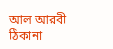আল আরবী
ঠিকানা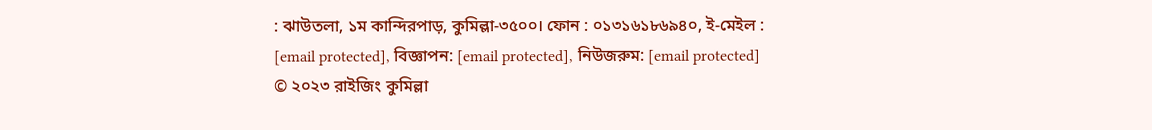: ঝাউতলা, ১ম কান্দিরপাড়, কুমিল্লা-৩৫০০। ফোন : ০১৩১৬১৮৬৯৪০, ই-মেইল : [email protected], বিজ্ঞাপন: [email protected], নিউজরুম: [email protected] © ২০২৩ রাইজিং কুমিল্লা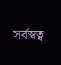সর্বস্বত্ব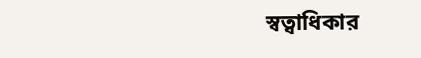স্বত্বাধিকার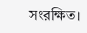সংরক্ষিত।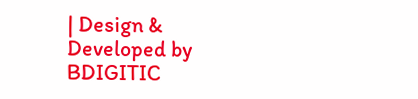| Design & Developed by BDIGITIC